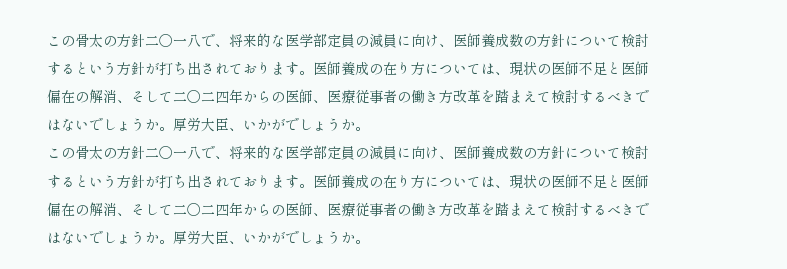この骨太の方針二〇一八で、将来的な医学部定員の減員に向け、医師養成数の方針について検討するという方針が打ち出されております。医師養成の在り方については、現状の医師不足と医師偏在の解消、そして二〇二四年からの医師、医療従事者の働き方改革を踏まえて検討するべきではないでしょうか。厚労大臣、いかがでしょうか。
この骨太の方針二〇一八で、将来的な医学部定員の減員に向け、医師養成数の方針について検討するという方針が打ち出されております。医師養成の在り方については、現状の医師不足と医師偏在の解消、そして二〇二四年からの医師、医療従事者の働き方改革を踏まえて検討するべきではないでしょうか。厚労大臣、いかがでしょうか。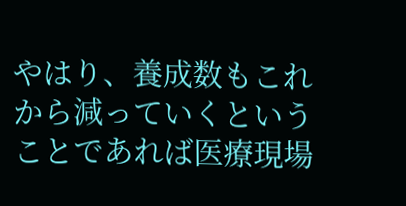やはり、養成数もこれから減っていくということであれば医療現場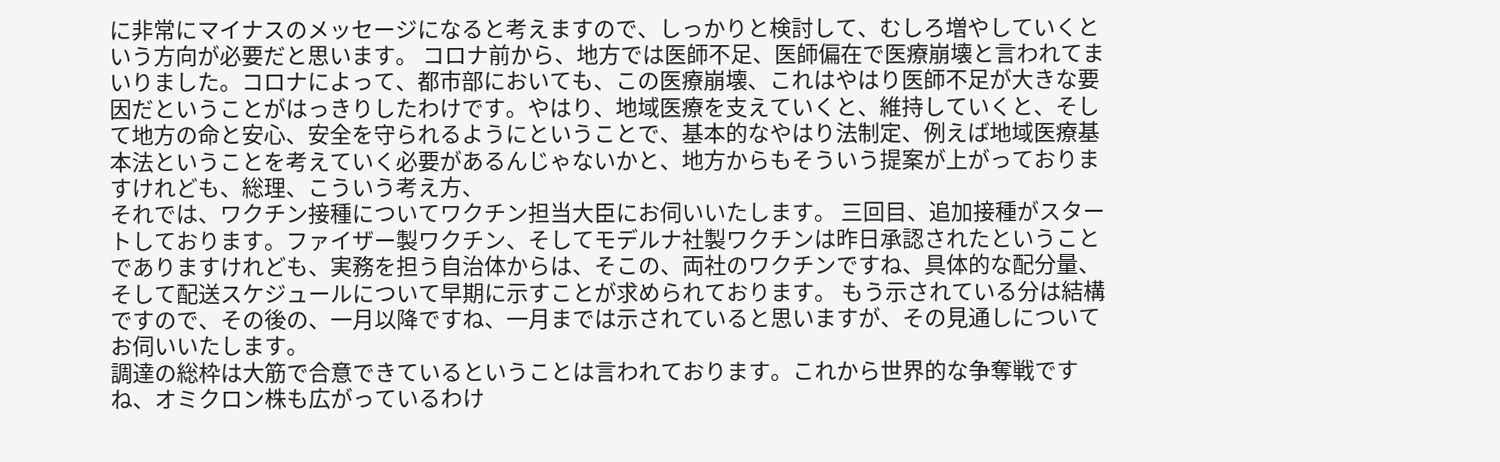に非常にマイナスのメッセージになると考えますので、しっかりと検討して、むしろ増やしていくという方向が必要だと思います。 コロナ前から、地方では医師不足、医師偏在で医療崩壊と言われてまいりました。コロナによって、都市部においても、この医療崩壊、これはやはり医師不足が大きな要因だということがはっきりしたわけです。やはり、地域医療を支えていくと、維持していくと、そして地方の命と安心、安全を守られるようにということで、基本的なやはり法制定、例えば地域医療基本法ということを考えていく必要があるんじゃないかと、地方からもそういう提案が上がっておりますけれども、総理、こういう考え方、
それでは、ワクチン接種についてワクチン担当大臣にお伺いいたします。 三回目、追加接種がスタートしております。ファイザー製ワクチン、そしてモデルナ社製ワクチンは昨日承認されたということでありますけれども、実務を担う自治体からは、そこの、両社のワクチンですね、具体的な配分量、そして配送スケジュールについて早期に示すことが求められております。 もう示されている分は結構ですので、その後の、一月以降ですね、一月までは示されていると思いますが、その見通しについてお伺いいたします。
調達の総枠は大筋で合意できているということは言われております。これから世界的な争奪戦ですね、オミクロン株も広がっているわけ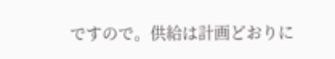ですので。供給は計画どおりに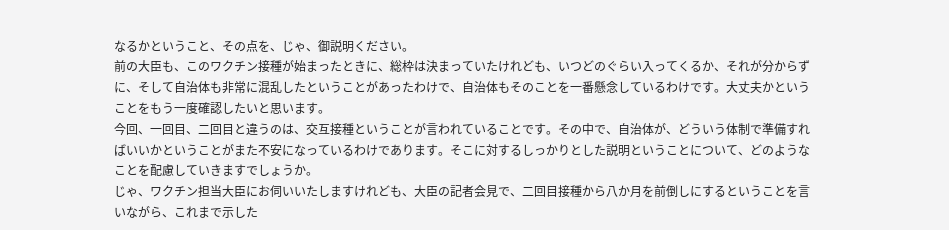なるかということ、その点を、じゃ、御説明ください。
前の大臣も、このワクチン接種が始まったときに、総枠は決まっていたけれども、いつどのぐらい入ってくるか、それが分からずに、そして自治体も非常に混乱したということがあったわけで、自治体もそのことを一番懸念しているわけです。大丈夫かということをもう一度確認したいと思います。
今回、一回目、二回目と違うのは、交互接種ということが言われていることです。その中で、自治体が、どういう体制で準備すればいいかということがまた不安になっているわけであります。そこに対するしっかりとした説明ということについて、どのようなことを配慮していきますでしょうか。
じゃ、ワクチン担当大臣にお伺いいたしますけれども、大臣の記者会見で、二回目接種から八か月を前倒しにするということを言いながら、これまで示した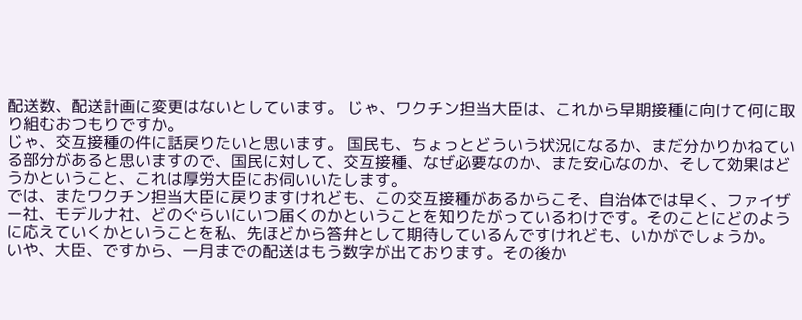配送数、配送計画に変更はないとしています。 じゃ、ワクチン担当大臣は、これから早期接種に向けて何に取り組むおつもりですか。
じゃ、交互接種の件に話戻りたいと思います。 国民も、ちょっとどういう状況になるか、まだ分かりかねている部分があると思いますので、国民に対して、交互接種、なぜ必要なのか、また安心なのか、そして効果はどうかということ、これは厚労大臣にお伺いいたします。
では、またワクチン担当大臣に戻りますけれども、この交互接種があるからこそ、自治体では早く、ファイザー社、モデルナ社、どのぐらいにいつ届くのかということを知りたがっているわけです。そのことにどのように応えていくかということを私、先ほどから答弁として期待しているんですけれども、いかがでしょうか。
いや、大臣、ですから、一月までの配送はもう数字が出ております。その後か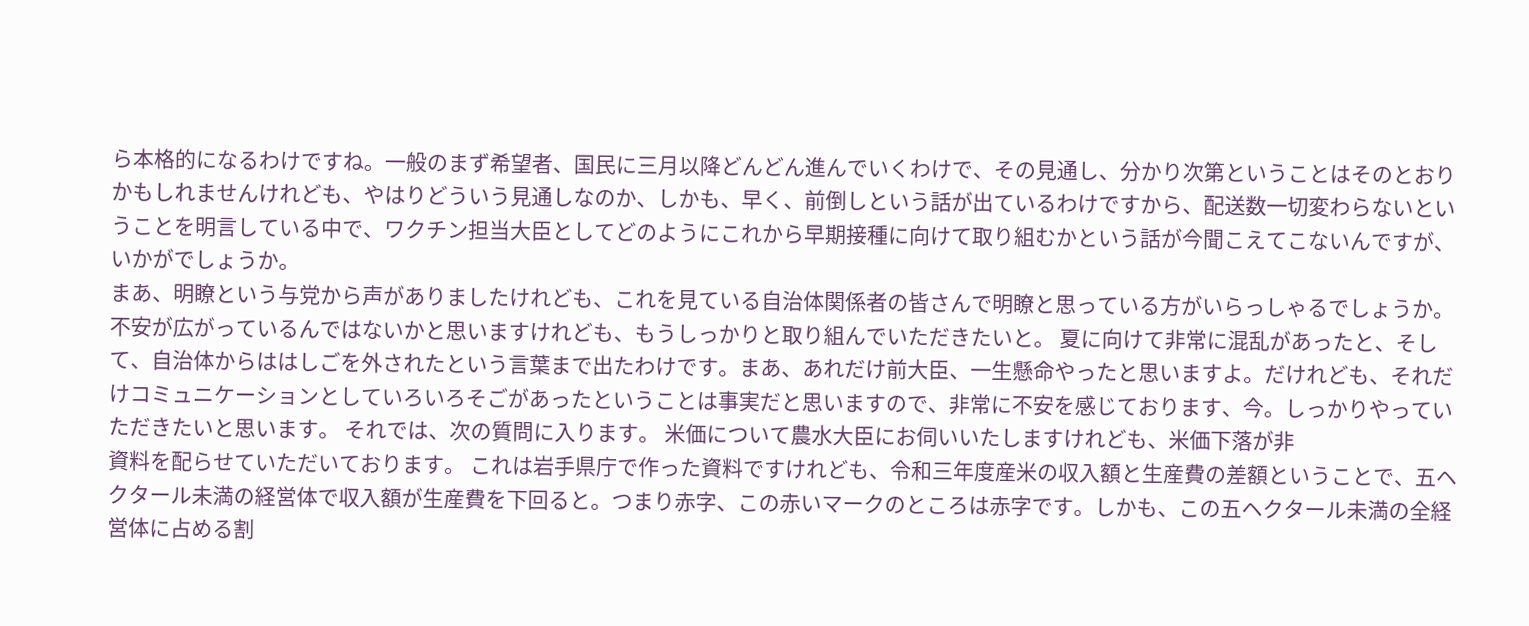ら本格的になるわけですね。一般のまず希望者、国民に三月以降どんどん進んでいくわけで、その見通し、分かり次第ということはそのとおりかもしれませんけれども、やはりどういう見通しなのか、しかも、早く、前倒しという話が出ているわけですから、配送数一切変わらないということを明言している中で、ワクチン担当大臣としてどのようにこれから早期接種に向けて取り組むかという話が今聞こえてこないんですが、いかがでしょうか。
まあ、明瞭という与党から声がありましたけれども、これを見ている自治体関係者の皆さんで明瞭と思っている方がいらっしゃるでしょうか。不安が広がっているんではないかと思いますけれども、もうしっかりと取り組んでいただきたいと。 夏に向けて非常に混乱があったと、そして、自治体からははしごを外されたという言葉まで出たわけです。まあ、あれだけ前大臣、一生懸命やったと思いますよ。だけれども、それだけコミュニケーションとしていろいろそごがあったということは事実だと思いますので、非常に不安を感じております、今。しっかりやっていただきたいと思います。 それでは、次の質問に入ります。 米価について農水大臣にお伺いいたしますけれども、米価下落が非
資料を配らせていただいております。 これは岩手県庁で作った資料ですけれども、令和三年度産米の収入額と生産費の差額ということで、五ヘクタール未満の経営体で収入額が生産費を下回ると。つまり赤字、この赤いマークのところは赤字です。しかも、この五ヘクタール未満の全経営体に占める割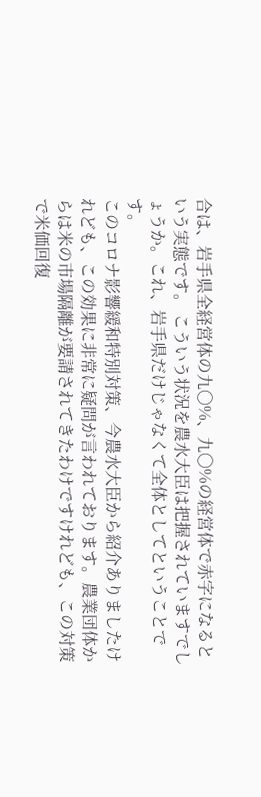合は、岩手県全経営体の九〇%、九〇%の経営体で赤字になるという実態です。 こういう状況を農水大臣は把握されていますでしょうか。これ、岩手県だけじゃなくて全体としてということです。
このコロナ影響緩和特別対策、今農水大臣から紹介ありましたけれども、この効果に非常に疑問が言われております。農業団体からは米の市場隔離が要請されてきたわけですけれども、この対策で米価回復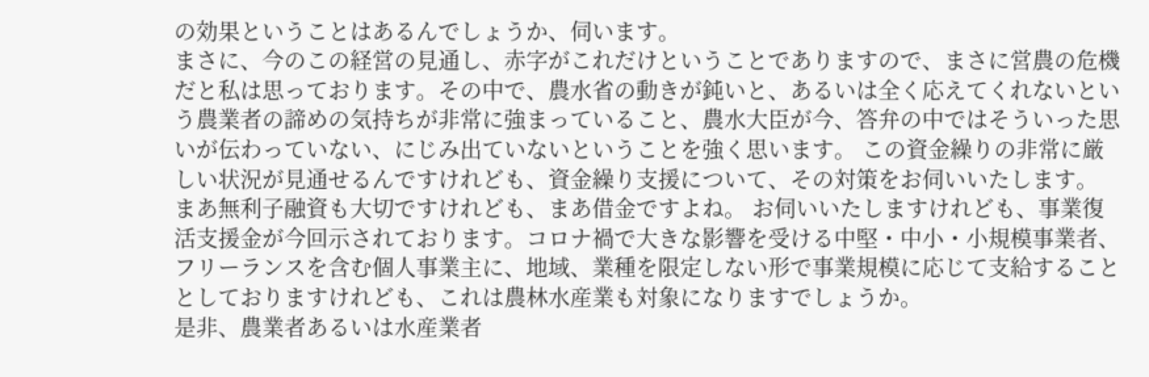の効果ということはあるんでしょうか、伺います。
まさに、今のこの経営の見通し、赤字がこれだけということでありますので、まさに営農の危機だと私は思っております。その中で、農水省の動きが鈍いと、あるいは全く応えてくれないという農業者の諦めの気持ちが非常に強まっていること、農水大臣が今、答弁の中ではそういった思いが伝わっていない、にじみ出ていないということを強く思います。 この資金繰りの非常に厳しい状況が見通せるんですけれども、資金繰り支援について、その対策をお伺いいたします。
まあ無利子融資も大切ですけれども、まあ借金ですよね。 お伺いいたしますけれども、事業復活支援金が今回示されております。コロナ禍で大きな影響を受ける中堅・中小・小規模事業者、フリーランスを含む個人事業主に、地域、業種を限定しない形で事業規模に応じて支給することとしておりますけれども、これは農林水産業も対象になりますでしょうか。
是非、農業者あるいは水産業者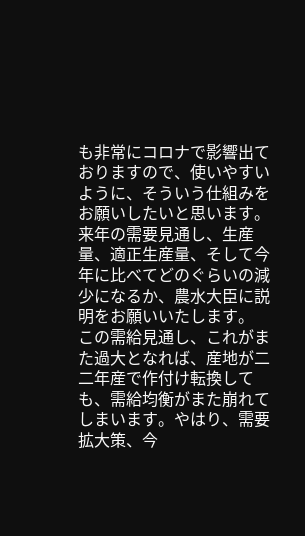も非常にコロナで影響出ておりますので、使いやすいように、そういう仕組みをお願いしたいと思います。 来年の需要見通し、生産量、適正生産量、そして今年に比べてどのぐらいの減少になるか、農水大臣に説明をお願いいたします。
この需給見通し、これがまた過大となれば、産地が二二年産で作付け転換しても、需給均衡がまた崩れてしまいます。やはり、需要拡大策、今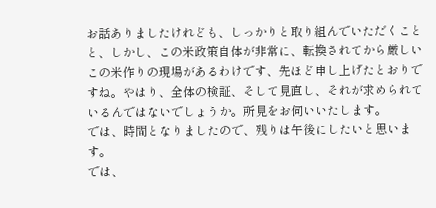お話ありましたけれども、しっかりと取り組んでいただくことと、しかし、この米政策自体が非常に、転換されてから厳しいこの米作りの現場があるわけです、先ほど申し上げたとおりですね。やはり、全体の検証、そして見直し、それが求められているんではないでしょうか。所見をお伺いいたします。
では、時間となりましたので、残りは午後にしたいと思います。
では、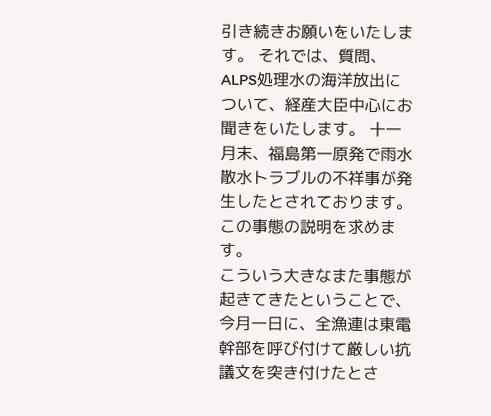引き続きお願いをいたします。 それでは、質問、ALPS処理水の海洋放出について、経産大臣中心にお聞きをいたします。 十一月末、福島第一原発で雨水散水トラブルの不祥事が発生したとされております。この事態の説明を求めます。
こういう大きなまた事態が起きてきたということで、今月一日に、全漁連は東電幹部を呼び付けて厳しい抗議文を突き付けたとさ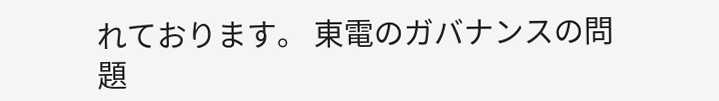れております。 東電のガバナンスの問題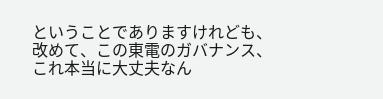ということでありますけれども、改めて、この東電のガバナンス、これ本当に大丈夫なん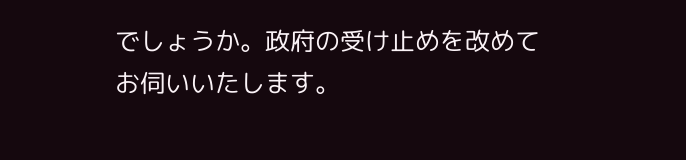でしょうか。政府の受け止めを改めてお伺いいたします。